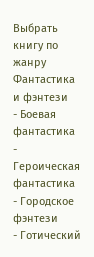Выбрать книгу по жанру
Фантастика и фэнтези
- Боевая фантастика
- Героическая фантастика
- Городское фэнтези
- Готический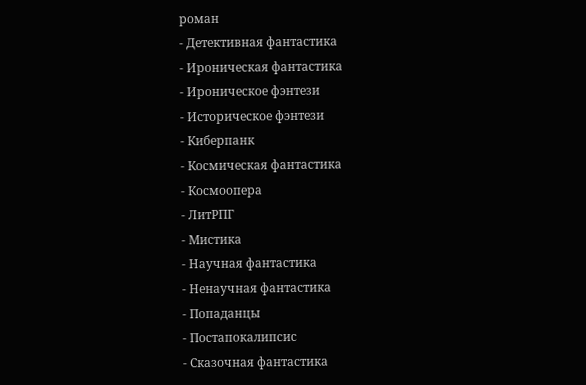роман
- Детективная фантастика
- Ироническая фантастика
- Ироническое фэнтези
- Историческое фэнтези
- Киберпанк
- Космическая фантастика
- Космоопера
- ЛитРПГ
- Мистика
- Научная фантастика
- Ненаучная фантастика
- Попаданцы
- Постапокалипсис
- Сказочная фантастика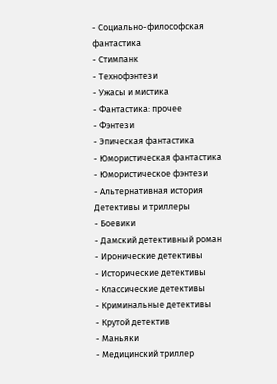- Социально-философская фантастика
- Стимпанк
- Технофэнтези
- Ужасы и мистика
- Фантастика: прочее
- Фэнтези
- Эпическая фантастика
- Юмористическая фантастика
- Юмористическое фэнтези
- Альтернативная история
Детективы и триллеры
- Боевики
- Дамский детективный роман
- Иронические детективы
- Исторические детективы
- Классические детективы
- Криминальные детективы
- Крутой детектив
- Маньяки
- Медицинский триллер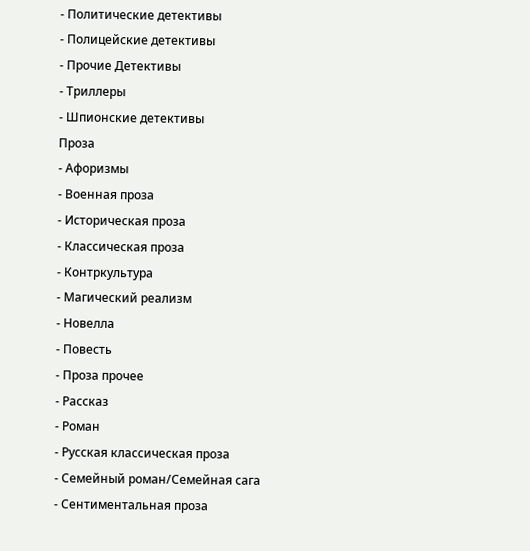- Политические детективы
- Полицейские детективы
- Прочие Детективы
- Триллеры
- Шпионские детективы
Проза
- Афоризмы
- Военная проза
- Историческая проза
- Классическая проза
- Контркультура
- Магический реализм
- Новелла
- Повесть
- Проза прочее
- Рассказ
- Роман
- Русская классическая проза
- Семейный роман/Семейная сага
- Сентиментальная проза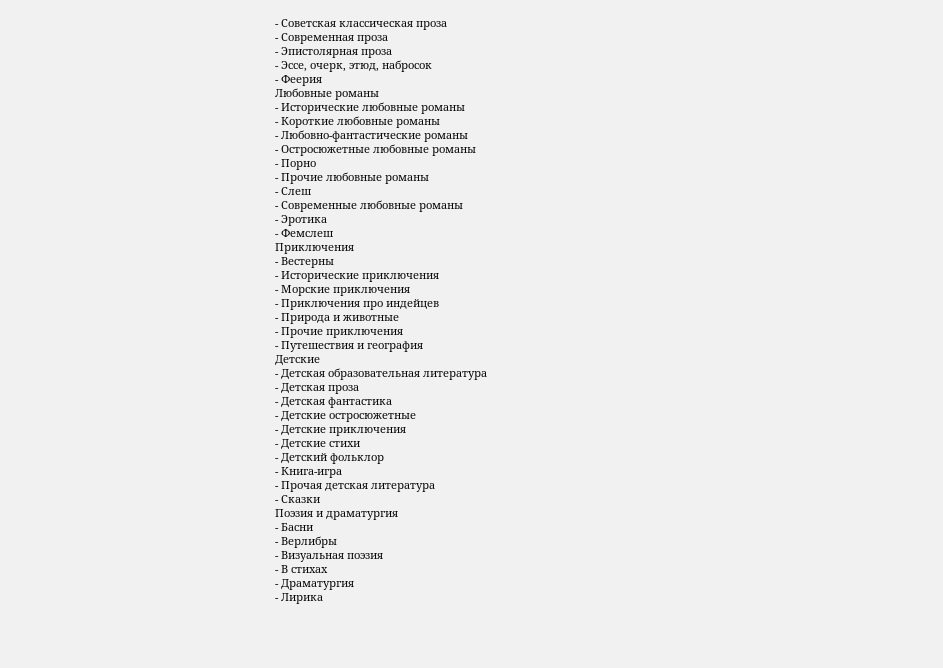- Советская классическая проза
- Современная проза
- Эпистолярная проза
- Эссе, очерк, этюд, набросок
- Феерия
Любовные романы
- Исторические любовные романы
- Короткие любовные романы
- Любовно-фантастические романы
- Остросюжетные любовные романы
- Порно
- Прочие любовные романы
- Слеш
- Современные любовные романы
- Эротика
- Фемслеш
Приключения
- Вестерны
- Исторические приключения
- Морские приключения
- Приключения про индейцев
- Природа и животные
- Прочие приключения
- Путешествия и география
Детские
- Детская образовательная литература
- Детская проза
- Детская фантастика
- Детские остросюжетные
- Детские приключения
- Детские стихи
- Детский фольклор
- Книга-игра
- Прочая детская литература
- Сказки
Поэзия и драматургия
- Басни
- Верлибры
- Визуальная поэзия
- В стихах
- Драматургия
- Лирика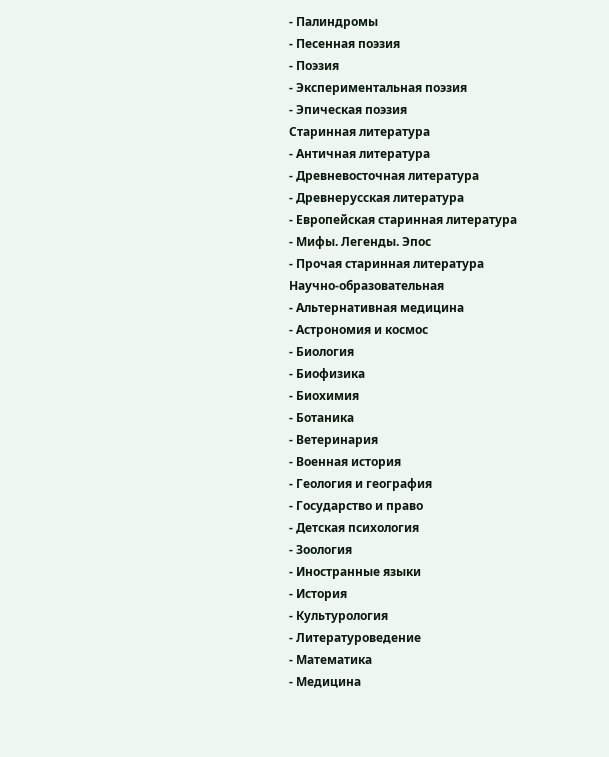- Палиндромы
- Песенная поэзия
- Поэзия
- Экспериментальная поэзия
- Эпическая поэзия
Старинная литература
- Античная литература
- Древневосточная литература
- Древнерусская литература
- Европейская старинная литература
- Мифы. Легенды. Эпос
- Прочая старинная литература
Научно-образовательная
- Альтернативная медицина
- Астрономия и космос
- Биология
- Биофизика
- Биохимия
- Ботаника
- Ветеринария
- Военная история
- Геология и география
- Государство и право
- Детская психология
- Зоология
- Иностранные языки
- История
- Культурология
- Литературоведение
- Математика
- Медицина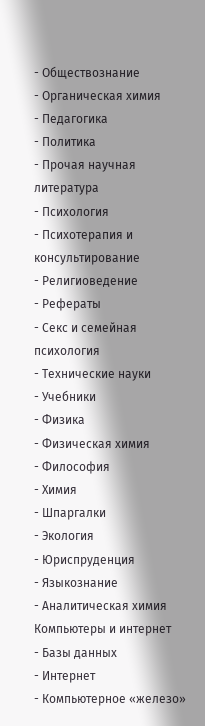- Обществознание
- Органическая химия
- Педагогика
- Политика
- Прочая научная литература
- Психология
- Психотерапия и консультирование
- Религиоведение
- Рефераты
- Секс и семейная психология
- Технические науки
- Учебники
- Физика
- Физическая химия
- Философия
- Химия
- Шпаргалки
- Экология
- Юриспруденция
- Языкознание
- Аналитическая химия
Компьютеры и интернет
- Базы данных
- Интернет
- Компьютерное «железо»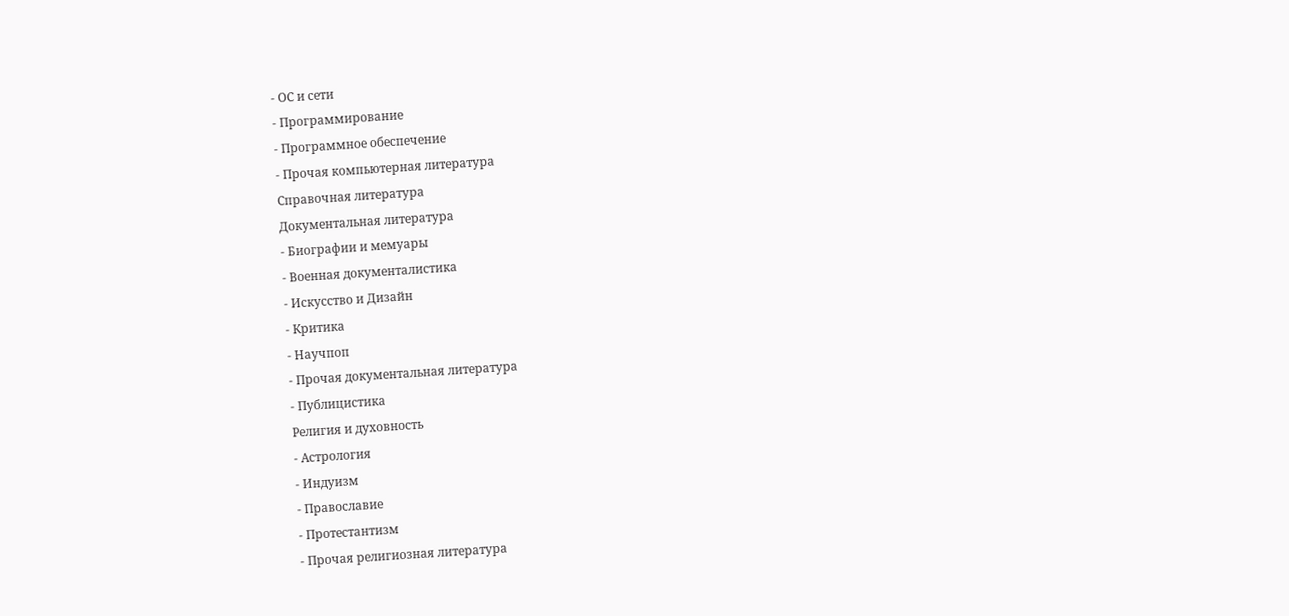- ОС и сети
- Программирование
- Программное обеспечение
- Прочая компьютерная литература
Справочная литература
Документальная литература
- Биографии и мемуары
- Военная документалистика
- Искусство и Дизайн
- Критика
- Научпоп
- Прочая документальная литература
- Публицистика
Религия и духовность
- Астрология
- Индуизм
- Православие
- Протестантизм
- Прочая религиозная литература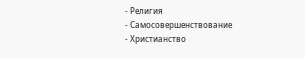- Религия
- Самосовершенствование
- Христианство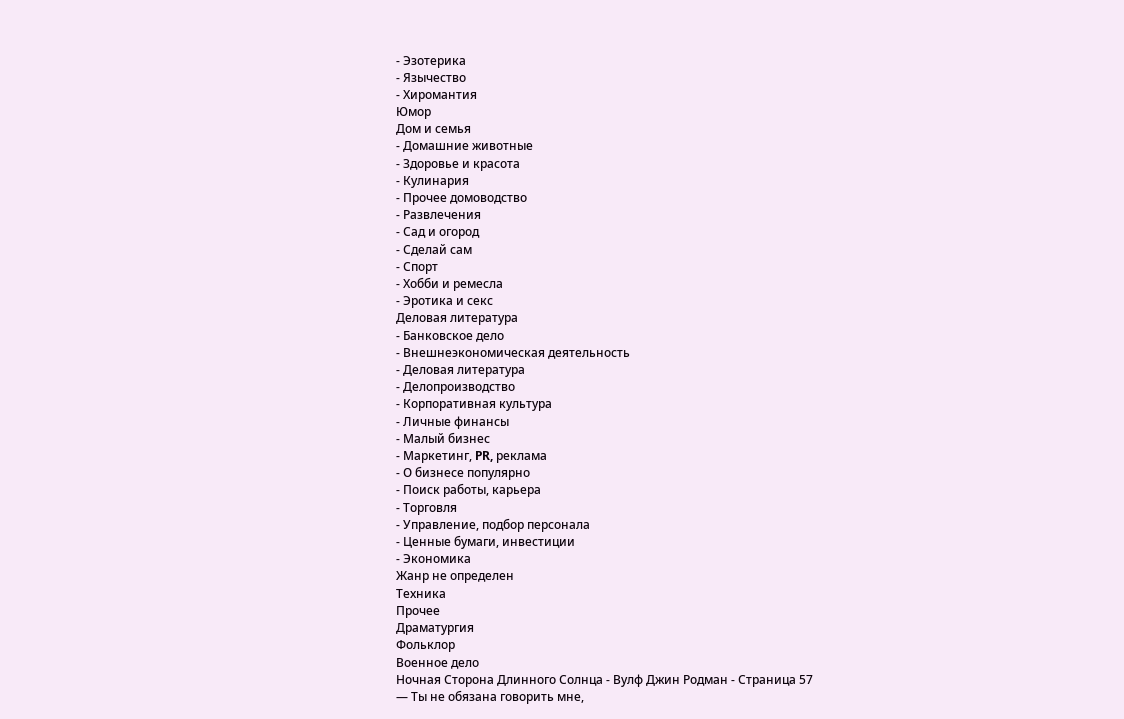- Эзотерика
- Язычество
- Хиромантия
Юмор
Дом и семья
- Домашние животные
- Здоровье и красота
- Кулинария
- Прочее домоводство
- Развлечения
- Сад и огород
- Сделай сам
- Спорт
- Хобби и ремесла
- Эротика и секс
Деловая литература
- Банковское дело
- Внешнеэкономическая деятельность
- Деловая литература
- Делопроизводство
- Корпоративная культура
- Личные финансы
- Малый бизнес
- Маркетинг, PR, реклама
- О бизнесе популярно
- Поиск работы, карьера
- Торговля
- Управление, подбор персонала
- Ценные бумаги, инвестиции
- Экономика
Жанр не определен
Техника
Прочее
Драматургия
Фольклор
Военное дело
Ночная Сторона Длинного Солнца - Вулф Джин Родман - Страница 57
— Ты не обязана говорить мне,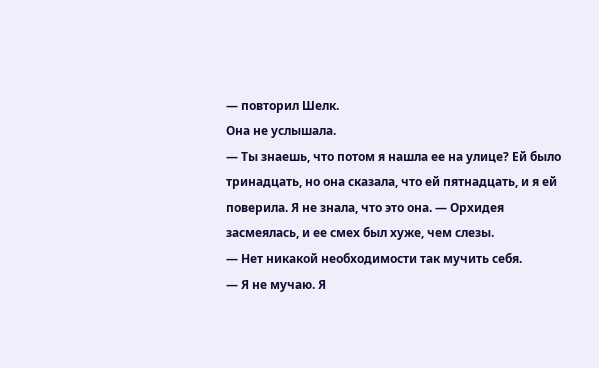— повторил Шелк.
Она не услышала.
— Ты знаешь, что потом я нашла ее на улице? Ей было тринадцать, но она сказала, что ей пятнадцать, и я ей поверила. Я не знала, что это она. — Орхидея засмеялась, и ее смех был хуже, чем слезы.
— Нет никакой необходимости так мучить себя.
— Я не мучаю. Я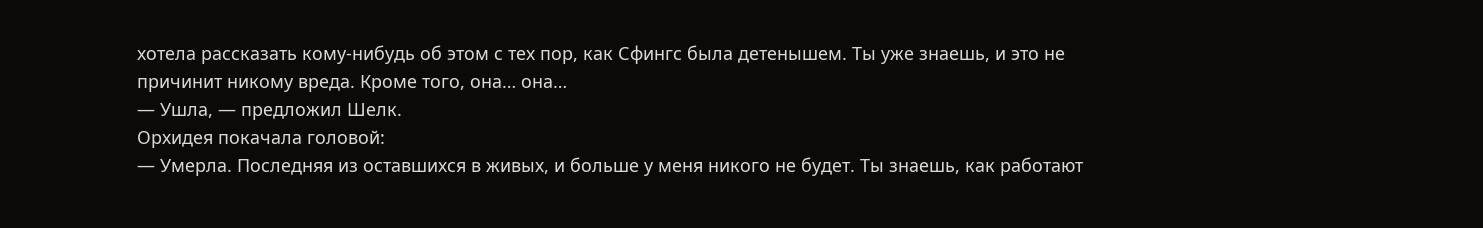хотела рассказать кому-нибудь об этом с тех пор, как Сфингс была детенышем. Ты уже знаешь, и это не причинит никому вреда. Кроме того, она… она…
— Ушла, — предложил Шелк.
Орхидея покачала головой:
— Умерла. Последняя из оставшихся в живых, и больше у меня никого не будет. Ты знаешь, как работают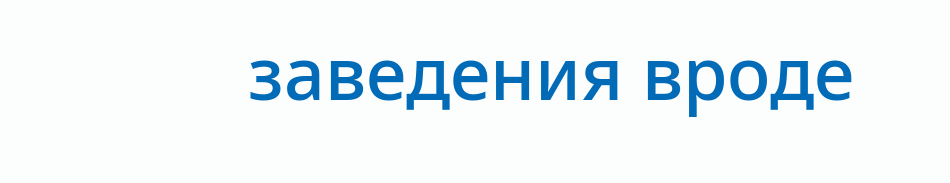заведения вроде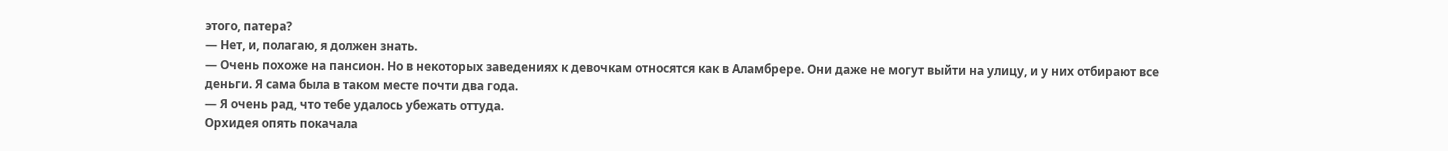этого, патера?
— Нет, и, полагаю, я должен знать.
— Очень похоже на пансион. Но в некоторых заведениях к девочкам относятся как в Аламбрере. Они даже не могут выйти на улицу, и у них отбирают все деньги. Я сама была в таком месте почти два года.
— Я очень рад, что тебе удалось убежать оттуда.
Орхидея опять покачала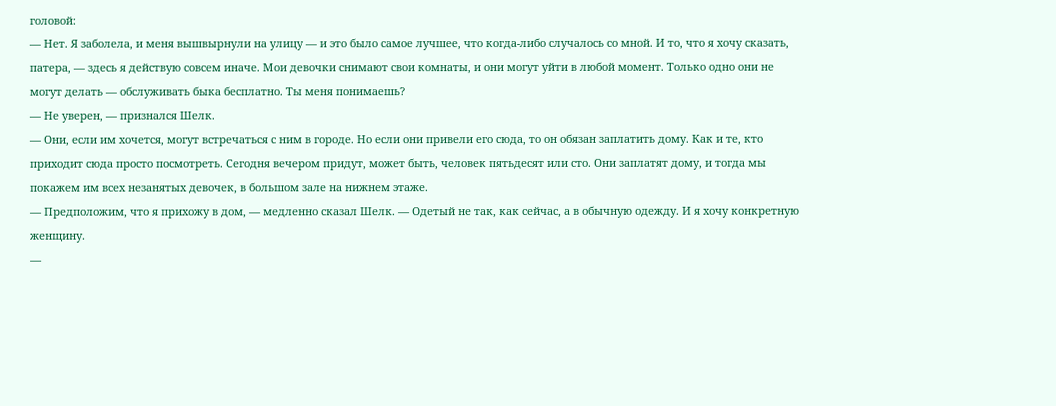головой:
— Нет. Я заболела, и меня вышвырнули на улицу — и это было самое лучшее, что когда-либо случалось со мной. И то, что я хочу сказать, патера, — здесь я действую совсем иначе. Мои девочки снимают свои комнаты, и они могут уйти в любой момент. Только одно они не могут делать — обслуживать быка бесплатно. Ты меня понимаешь?
— Не уверен, — признался Шелк.
— Они, если им хочется, могут встречаться с ним в городе. Но если они привели его сюда, то он обязан заплатить дому. Как и те, кто приходит сюда просто посмотреть. Сегодня вечером придут, может быть, человек пятьдесят или сто. Они заплатят дому, и тогда мы покажем им всех незанятых девочек, в большом зале на нижнем этаже.
— Предположим, что я прихожу в дом, — медленно сказал Шелк. — Одетый не так, как сейчас, а в обычную одежду. И я хочу конкретную женщину.
—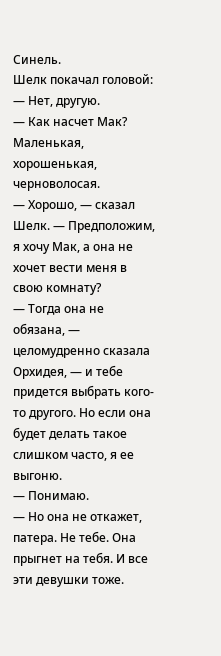Синель.
Шелк покачал головой:
— Нет, другую.
— Как насчет Мак? Маленькая, хорошенькая, черноволосая.
— Хорошо, — сказал Шелк. — Предположим, я хочу Мак, а она не хочет вести меня в свою комнату?
— Тогда она не обязана, — целомудренно сказала Орхидея, — и тебе придется выбрать кого-то другого. Но если она будет делать такое слишком часто, я ее выгоню.
— Понимаю.
— Но она не откажет, патера. Не тебе. Она прыгнет на тебя. И все эти девушки тоже.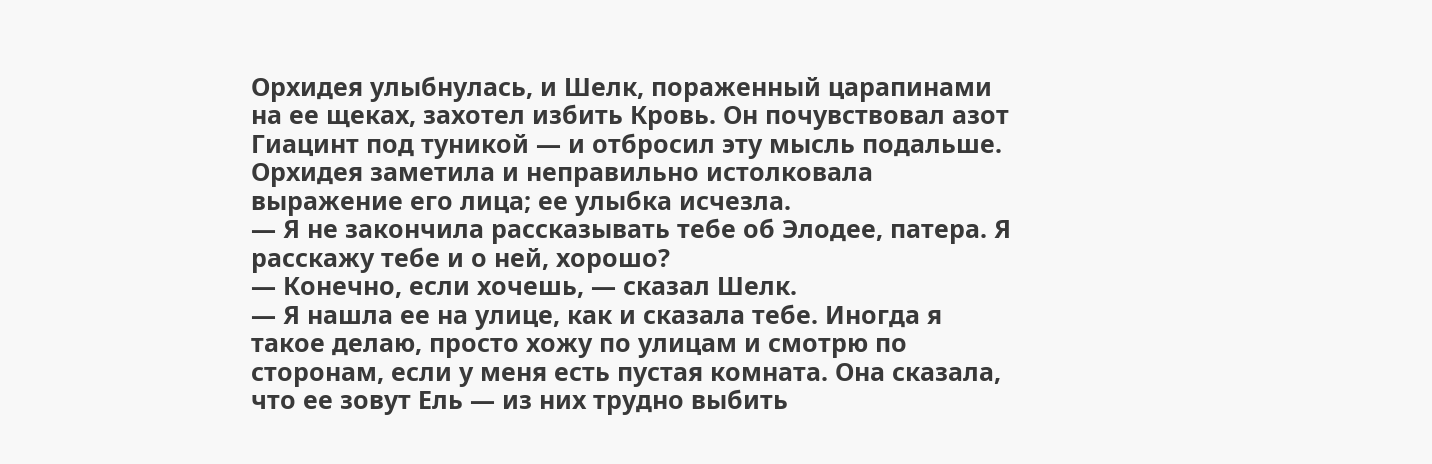Орхидея улыбнулась, и Шелк, пораженный царапинами на ее щеках, захотел избить Кровь. Он почувствовал азот Гиацинт под туникой — и отбросил эту мысль подальше.
Орхидея заметила и неправильно истолковала выражение его лица; ее улыбка исчезла.
— Я не закончила рассказывать тебе об Элодее, патера. Я расскажу тебе и о ней, хорошо?
— Конечно, если хочешь, — сказал Шелк.
— Я нашла ее на улице, как и сказала тебе. Иногда я такое делаю, просто хожу по улицам и смотрю по сторонам, если у меня есть пустая комната. Она сказала, что ее зовут Ель — из них трудно выбить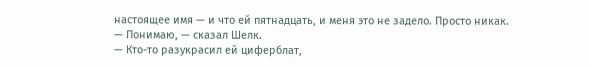настоящее имя — и что ей пятнадцать, и меня это не задело. Просто никак.
— Понимаю, — сказал Шелк.
— Кто-то разукрасил ей циферблат,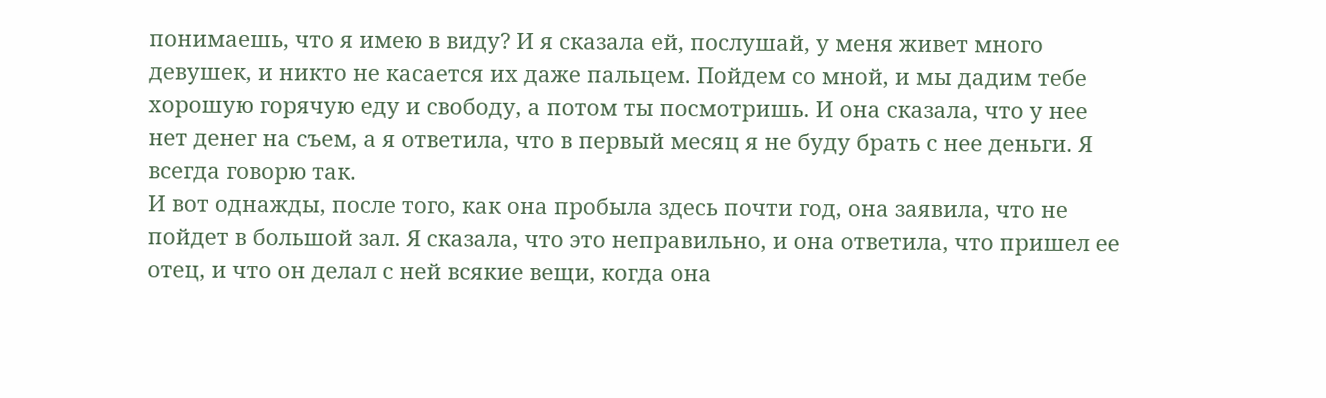понимаешь, что я имею в виду? И я сказала ей, послушай, у меня живет много девушек, и никто не касается их даже пальцем. Пойдем со мной, и мы дадим тебе хорошую горячую еду и свободу, а потом ты посмотришь. И она сказала, что у нее нет денег на съем, а я ответила, что в первый месяц я не буду брать с нее деньги. Я всегда говорю так.
И вот однажды, после того, как она пробыла здесь почти год, она заявила, что не пойдет в большой зал. Я сказала, что это неправильно, и она ответила, что пришел ее отец, и что он делал с ней всякие вещи, когда она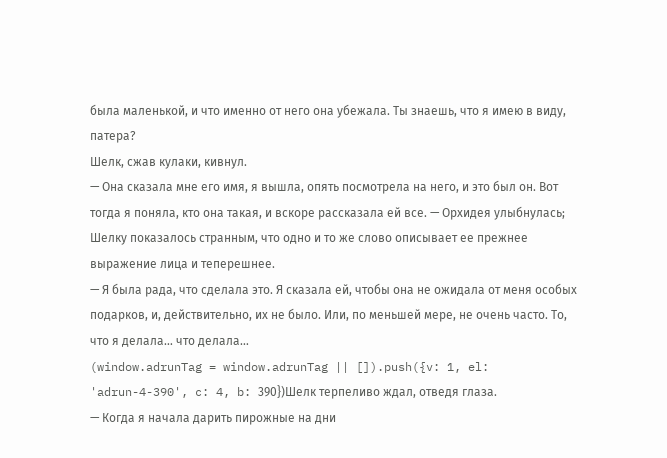была маленькой, и что именно от него она убежала. Ты знаешь, что я имею в виду, патера?
Шелк, сжав кулаки, кивнул.
— Она сказала мне его имя, я вышла, опять посмотрела на него, и это был он. Вот тогда я поняла, кто она такая, и вскоре рассказала ей все. — Орхидея улыбнулась; Шелку показалось странным, что одно и то же слово описывает ее прежнее выражение лица и теперешнее.
— Я была рада, что сделала это. Я сказала ей, чтобы она не ожидала от меня особых подарков, и, действительно, их не было. Или, по меньшей мере, не очень часто. То, что я делала… что делала…
(window.adrunTag = window.adrunTag || []).push({v: 1, el: 'adrun-4-390', c: 4, b: 390})Шелк терпеливо ждал, отведя глаза.
— Когда я начала дарить пирожные на дни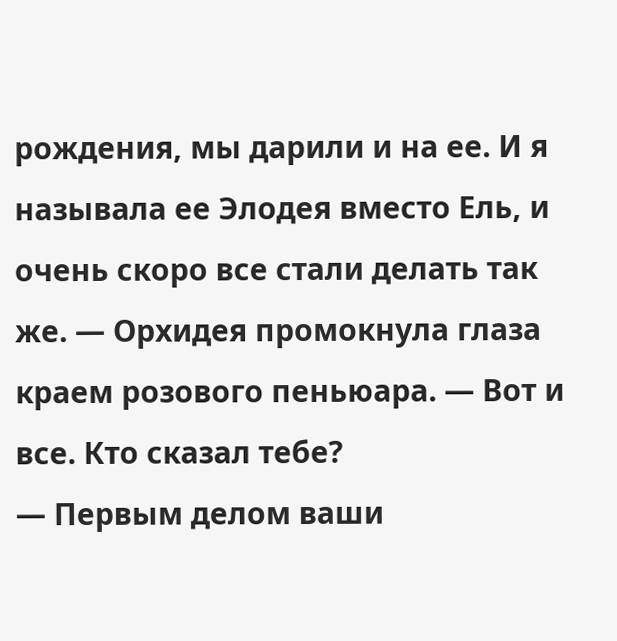рождения, мы дарили и на ее. И я называла ее Элодея вместо Ель, и очень скоро все стали делать так же. — Орхидея промокнула глаза краем розового пеньюара. — Вот и все. Кто сказал тебе?
— Первым делом ваши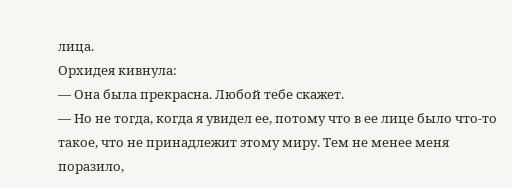лица.
Орхидея кивнула:
— Она была прекрасна. Любой тебе скажет.
— Но не тогда, когда я увидел ее, потому что в ее лице было что-то такое, что не принадлежит этому миру. Тем не менее меня поразило,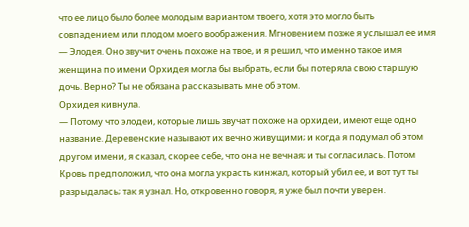что ее лицо было более молодым вариантом твоего, хотя это могло быть совпадением или плодом моего воображения. Мгновением позже я услышал ее имя — Элодея. Оно звучит очень похоже на твое, и я решил, что именно такое имя женщина по имени Орхидея могла бы выбрать, если бы потеряла свою старшую дочь. Верно? Ты не обязана рассказывать мне об этом.
Орхидея кивнула.
— Потому что элодеи, которые лишь звучат похоже на орхидеи, имеют еще одно название. Деревенские называют их вечно живущими; и когда я подумал об этом другом имени, я сказал, скорее себе, что она не вечная; и ты согласилась. Потом Кровь предположил, что она могла украсть кинжал, который убил ее, и вот тут ты разрыдалась; так я узнал. Но, откровенно говоря, я уже был почти уверен.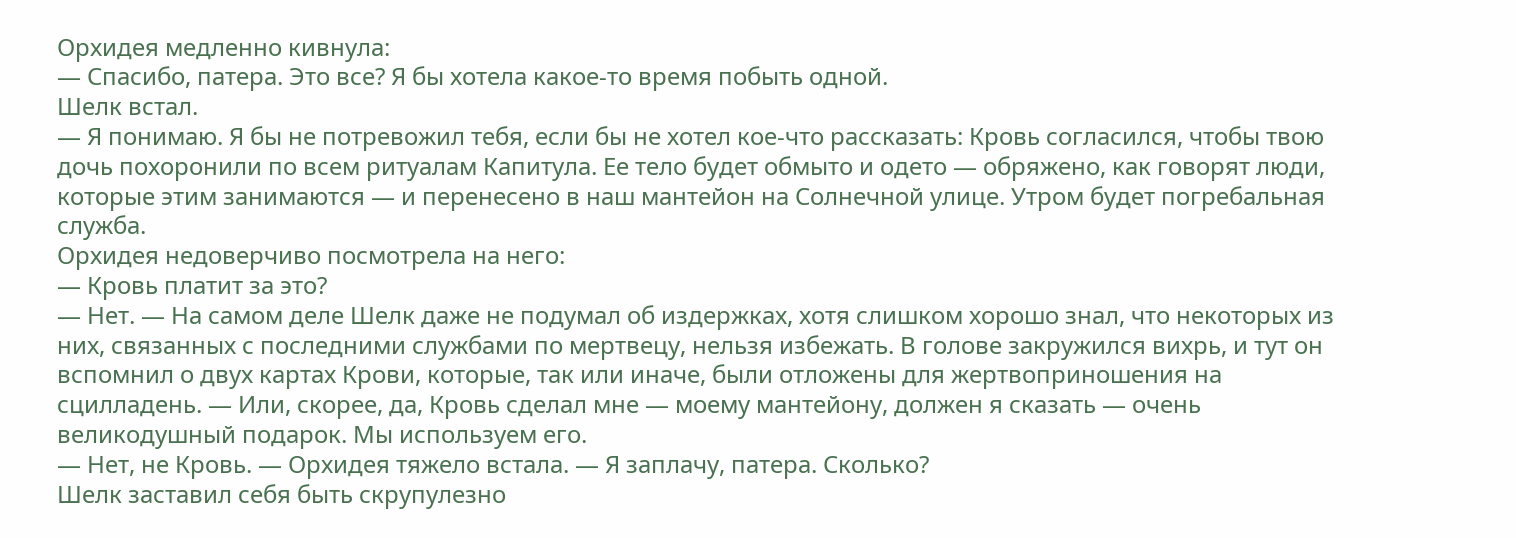Орхидея медленно кивнула:
— Спасибо, патера. Это все? Я бы хотела какое-то время побыть одной.
Шелк встал.
— Я понимаю. Я бы не потревожил тебя, если бы не хотел кое-что рассказать: Кровь согласился, чтобы твою дочь похоронили по всем ритуалам Капитула. Ее тело будет обмыто и одето — обряжено, как говорят люди, которые этим занимаются — и перенесено в наш мантейон на Солнечной улице. Утром будет погребальная служба.
Орхидея недоверчиво посмотрела на него:
— Кровь платит за это?
— Нет. — На самом деле Шелк даже не подумал об издержках, хотя слишком хорошо знал, что некоторых из них, связанных с последними службами по мертвецу, нельзя избежать. В голове закружился вихрь, и тут он вспомнил о двух картах Крови, которые, так или иначе, были отложены для жертвоприношения на сцилладень. — Или, скорее, да, Кровь сделал мне — моему мантейону, должен я сказать — очень великодушный подарок. Мы используем его.
— Нет, не Кровь. — Орхидея тяжело встала. — Я заплачу, патера. Сколько?
Шелк заставил себя быть скрупулезно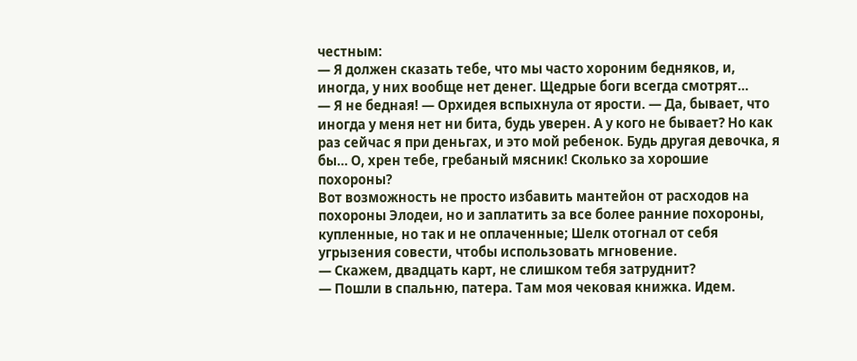честным:
— Я должен сказать тебе, что мы часто хороним бедняков, и, иногда, у них вообще нет денег. Щедрые боги всегда смотрят…
— Я не бедная! — Орхидея вспыхнула от ярости. — Да, бывает, что иногда у меня нет ни бита, будь уверен. А у кого не бывает? Но как раз сейчас я при деньгах, и это мой ребенок. Будь другая девочка, я бы… О, хрен тебе, гребаный мясник! Сколько за хорошие похороны?
Вот возможность не просто избавить мантейон от расходов на похороны Элодеи, но и заплатить за все более ранние похороны, купленные, но так и не оплаченные; Шелк отогнал от себя угрызения совести, чтобы использовать мгновение.
— Скажем, двадцать карт, не слишком тебя затруднит?
— Пошли в спальню, патера. Там моя чековая книжка. Идем.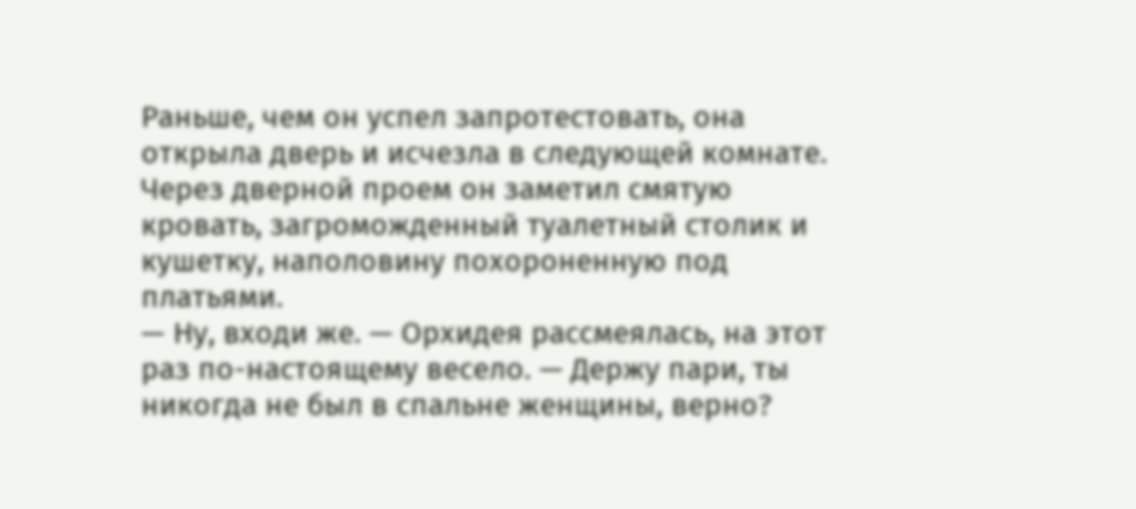Раньше, чем он успел запротестовать, она открыла дверь и исчезла в следующей комнате. Через дверной проем он заметил смятую кровать, загроможденный туалетный столик и кушетку, наполовину похороненную под платьями.
— Ну, входи же. — Орхидея рассмеялась, на этот раз по-настоящему весело. — Держу пари, ты никогда не был в спальне женщины, верно?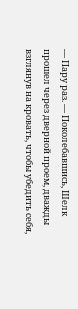— Пару раз. — Поколебавшись, Шелк прошел через дверной проем, дважды взглянув на кровать, чтобы убедить себя,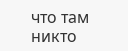что там никто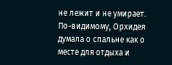не лежит и не умирает. По-видимому, Орхидея думала о спальне как о месте для отдыха и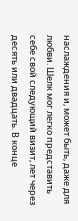наслаждения и, может быть, даже для любви. Шелк мог легко представить себе свой следующий визит, лет через десять или двадцать. В конце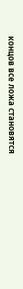концов все ложа становятся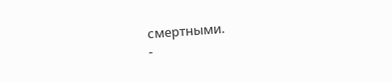смертными.
-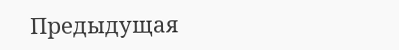Предыдущая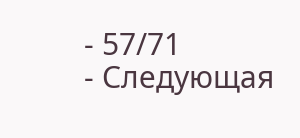- 57/71
- Следующая